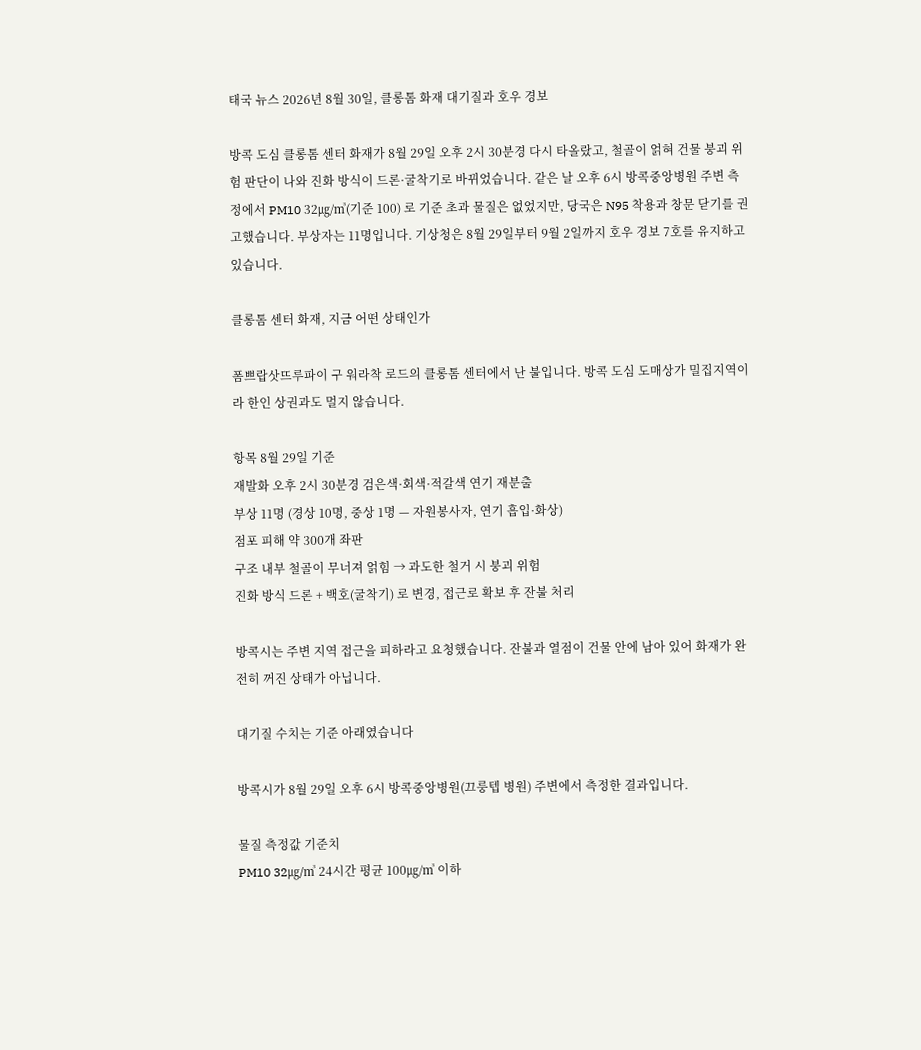태국 뉴스 2026년 8월 30일, 클롱톰 화재 대기질과 호우 경보

방콕 도심 클롱톰 센터 화재가 8월 29일 오후 2시 30분경 다시 타올랐고, 철골이 얽혀 건물 붕괴 위험 판단이 나와 진화 방식이 드론·굴착기로 바뀌었습니다. 같은 날 오후 6시 방콕중앙병원 주변 측정에서 PM10 32㎍/㎥(기준 100) 로 기준 초과 물질은 없었지만, 당국은 N95 착용과 창문 닫기를 권고했습니다. 부상자는 11명입니다. 기상청은 8월 29일부터 9월 2일까지 호우 경보 7호를 유지하고 있습니다.

클롱톰 센터 화재, 지금 어떤 상태인가

폼쁘랍삿뜨루파이 구 워라착 로드의 클롱톰 센터에서 난 불입니다. 방콕 도심 도매상가 밀집지역이라 한인 상권과도 멀지 않습니다.

항목 8월 29일 기준
재발화 오후 2시 30분경 검은색·회색·적갈색 연기 재분출
부상 11명 (경상 10명, 중상 1명 — 자원봉사자, 연기 흡입·화상)
점포 피해 약 300개 좌판
구조 내부 철골이 무너져 얽힘 → 과도한 철거 시 붕괴 위험
진화 방식 드론 + 백호(굴착기) 로 변경, 접근로 확보 후 잔불 처리

방콕시는 주변 지역 접근을 피하라고 요청했습니다. 잔불과 열점이 건물 안에 남아 있어 화재가 완전히 꺼진 상태가 아닙니다.

대기질 수치는 기준 아래였습니다

방콕시가 8월 29일 오후 6시 방콕중앙병원(끄룽텝 병원) 주변에서 측정한 결과입니다.

물질 측정값 기준치
PM10 32㎍/㎥ 24시간 평균 100㎍/㎥ 이하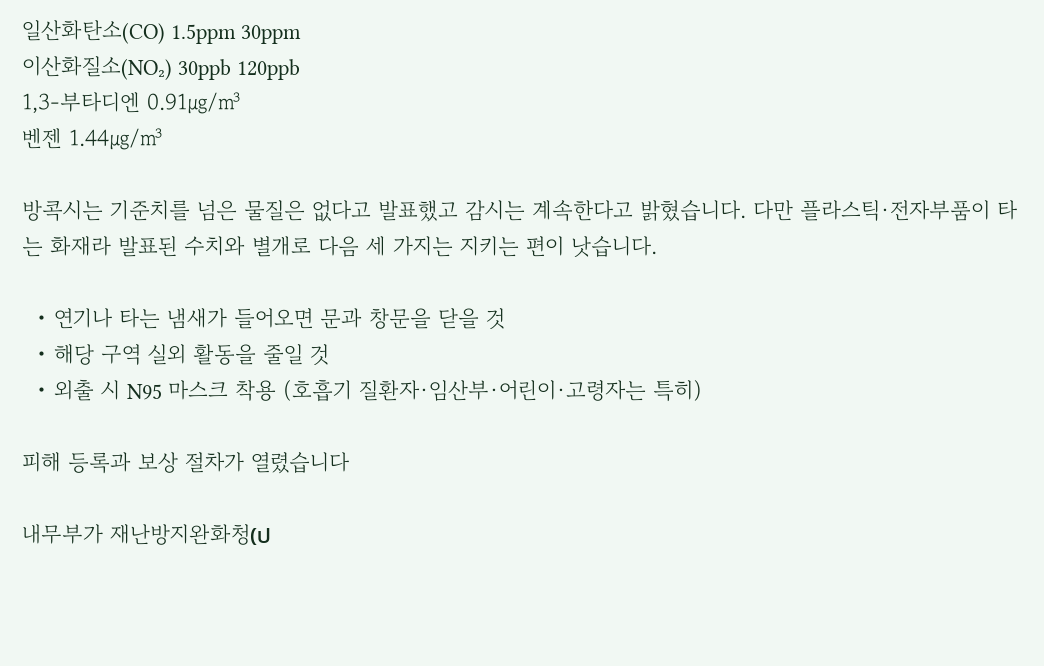일산화탄소(CO) 1.5ppm 30ppm
이산화질소(NO₂) 30ppb 120ppb
1,3-부타디엔 0.91㎍/㎥
벤젠 1.44㎍/㎥

방콕시는 기준치를 넘은 물질은 없다고 발표했고 감시는 계속한다고 밝혔습니다. 다만 플라스틱·전자부품이 타는 화재라 발표된 수치와 별개로 다음 세 가지는 지키는 편이 낫습니다.

  • 연기나 타는 냄새가 들어오면 문과 창문을 닫을 것
  • 해당 구역 실외 활동을 줄일 것
  • 외출 시 N95 마스크 착용 (호흡기 질환자·임산부·어린이·고령자는 특히)

피해 등록과 보상 절차가 열렸습니다

내무부가 재난방지완화청(ป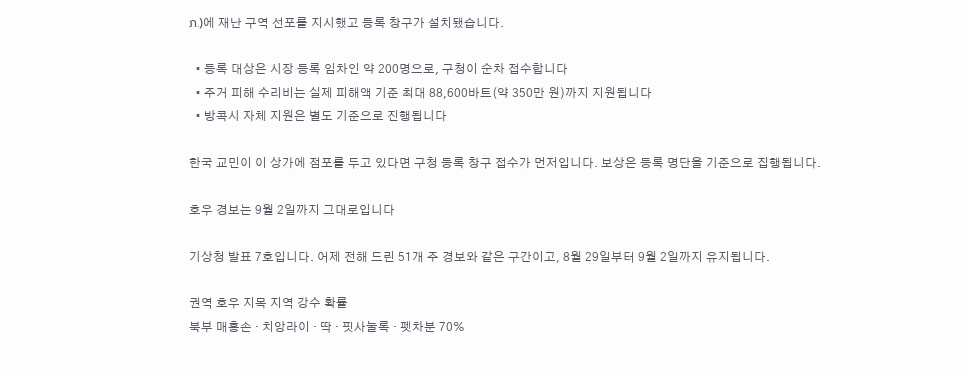ภ.)에 재난 구역 선포를 지시했고 등록 창구가 설치됐습니다.

  • 등록 대상은 시장 등록 임차인 약 200명으로, 구청이 순차 접수합니다
  • 주거 피해 수리비는 실제 피해액 기준 최대 88,600바트(약 350만 원)까지 지원됩니다
  • 방콕시 자체 지원은 별도 기준으로 진행됩니다

한국 교민이 이 상가에 점포를 두고 있다면 구청 등록 창구 접수가 먼저입니다. 보상은 등록 명단을 기준으로 집행됩니다.

호우 경보는 9월 2일까지 그대로입니다

기상청 발표 7호입니다. 어제 전해 드린 51개 주 경보와 같은 구간이고, 8월 29일부터 9월 2일까지 유지됩니다.

권역 호우 지목 지역 강수 확률
북부 매홍손 · 치앙라이 · 딱 · 핏사눌록 · 펫차분 70%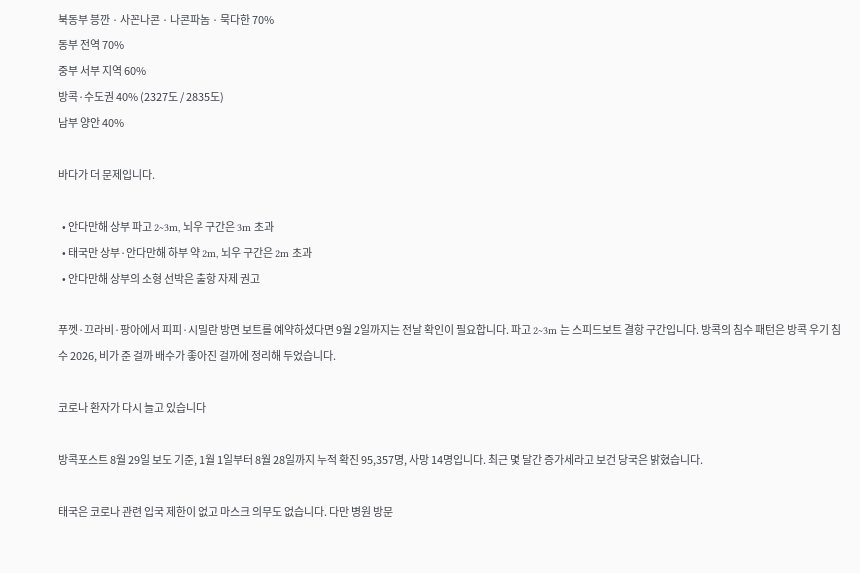북동부 븡깐 · 사꼰나콘 · 나콘파놈 · 묵다한 70%
동부 전역 70%
중부 서부 지역 60%
방콕·수도권 40% (2327도 / 2835도)
남부 양안 40%

바다가 더 문제입니다.

  • 안다만해 상부 파고 2~3m, 뇌우 구간은 3m 초과
  • 태국만 상부·안다만해 하부 약 2m, 뇌우 구간은 2m 초과
  • 안다만해 상부의 소형 선박은 출항 자제 권고

푸껫·끄라비·팡아에서 피피·시밀란 방면 보트를 예약하셨다면 9월 2일까지는 전날 확인이 필요합니다. 파고 2~3m 는 스피드보트 결항 구간입니다. 방콕의 침수 패턴은 방콕 우기 침수 2026, 비가 준 걸까 배수가 좋아진 걸까에 정리해 두었습니다.

코로나 환자가 다시 늘고 있습니다

방콕포스트 8월 29일 보도 기준, 1월 1일부터 8월 28일까지 누적 확진 95,357명, 사망 14명입니다. 최근 몇 달간 증가세라고 보건 당국은 밝혔습니다.

태국은 코로나 관련 입국 제한이 없고 마스크 의무도 없습니다. 다만 병원 방문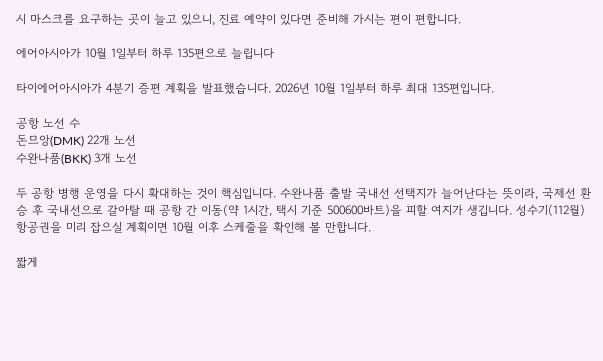시 마스크를 요구하는 곳이 늘고 있으니, 진료 예약이 있다면 준비해 가시는 편이 편합니다.

에어아시아가 10월 1일부터 하루 135편으로 늘립니다

타이에어아시아가 4분기 증편 계획을 발표했습니다. 2026년 10월 1일부터 하루 최대 135편입니다.

공항 노선 수
돈므앙(DMK) 22개 노선
수완나품(BKK) 3개 노선

두 공항 병행 운영을 다시 확대하는 것이 핵심입니다. 수완나품 출발 국내선 선택지가 늘어난다는 뜻이라, 국제선 환승 후 국내선으로 갈아탈 때 공항 간 이동(약 1시간, 택시 기준 500600바트)을 피할 여지가 생깁니다. 성수기(112월) 항공권을 미리 잡으실 계획이면 10월 이후 스케줄을 확인해 볼 만합니다.

짧게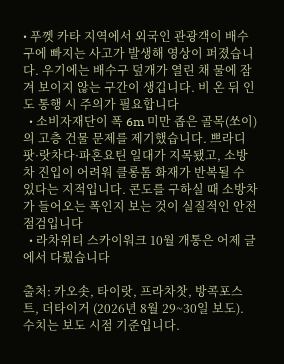• 푸껫 카타 지역에서 외국인 관광객이 배수구에 빠지는 사고가 발생해 영상이 퍼졌습니다. 우기에는 배수구 덮개가 열린 채 물에 잠겨 보이지 않는 구간이 생깁니다. 비 온 뒤 인도 통행 시 주의가 필요합니다
  • 소비자재단이 폭 6m 미만 좁은 골목(쏘이)의 고층 건물 문제를 제기했습니다. 쁘라디팟·랏차다·파혼요틴 일대가 지목됐고, 소방차 진입이 어려워 클롱톰 화재가 반복될 수 있다는 지적입니다. 콘도를 구하실 때 소방차가 들어오는 폭인지 보는 것이 실질적인 안전 점검입니다
  • 라차위티 스카이워크 10월 개통은 어제 글에서 다뤘습니다

출처: 카오솟, 타이랏, 프라차찻, 방콕포스트, 더타이거 (2026년 8월 29~30일 보도). 수치는 보도 시점 기준입니다.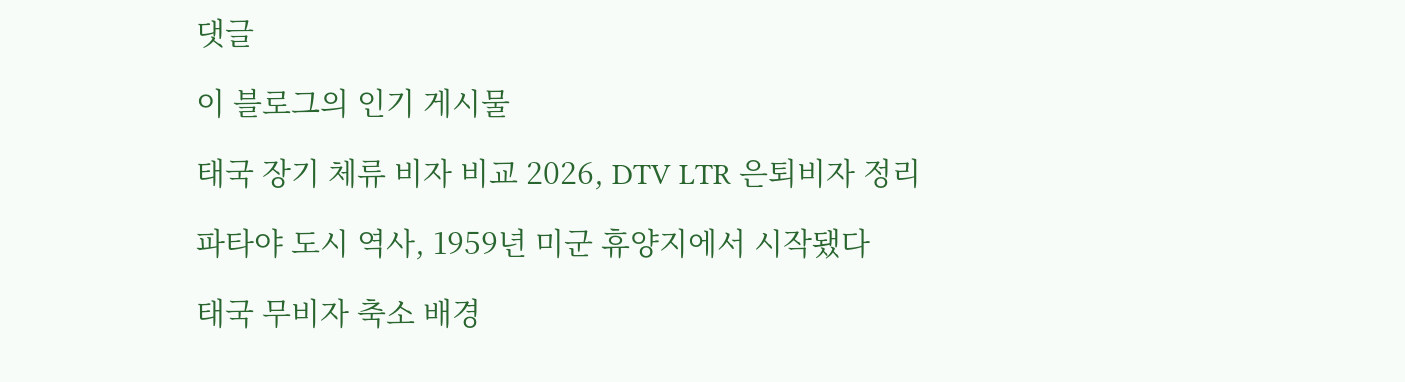댓글

이 블로그의 인기 게시물

태국 장기 체류 비자 비교 2026, DTV LTR 은퇴비자 정리

파타야 도시 역사, 1959년 미군 휴양지에서 시작됐다

태국 무비자 축소 배경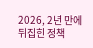2026, 2년 만에 뒤집힌 정책